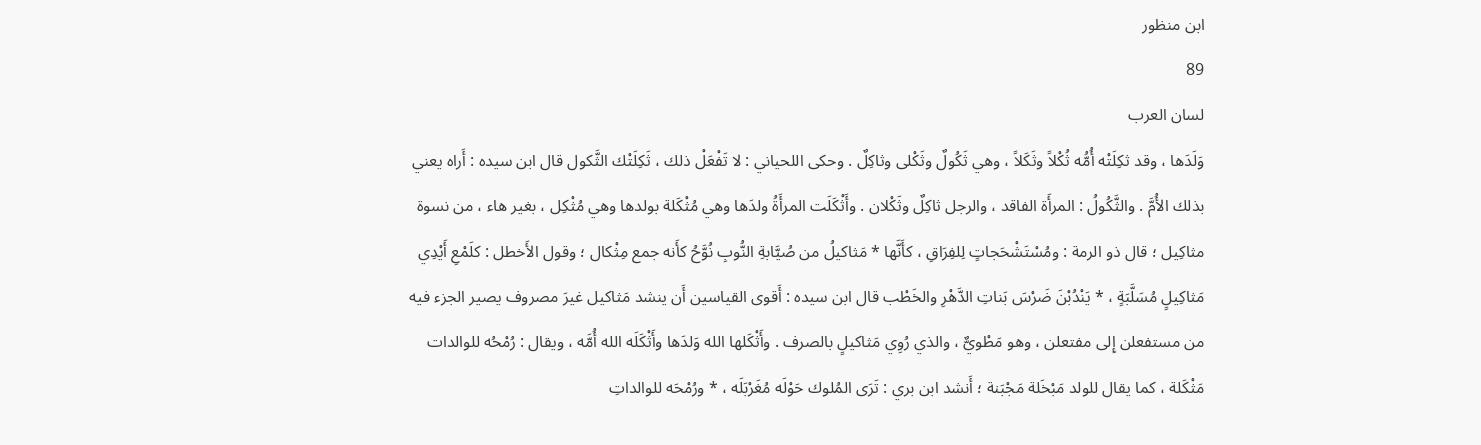ابن منظور
89
لسان العرب
وَلَدَها ، وقد ثكِلَتْه أُمُّه ثُكْلاً وثَكَلاً ، وهي ثَكُولٌ وثَكْلى وثاكِلٌ . وحكى اللحياني : لا تَفْعَلْ ذلك ، ثَكِلَتْك الثَّكول قال ابن سيده : أَراه يعني بذلك الأُمَّ . والثَّكُولُ : المرأَة الفاقد ، والرجل ثاكِلٌ وثَكْلان . وأَثْكَلَت المرأَةُ ولدَها وهي مُثْكَلة بولدها وهي مُثْكِل ، بغير هاء ، من نسوة مثاكِيل ؛ قال ذو الرمة : ومُسْتَشْحَجاتٍ لِلفِرَاقِ ، كأَنَّها * مَثاكيلُ من صُيَّابةِ النُّوبِ نُوَّحُ كأَنه جمع مِثْكال ؛ وقول الأَخطل : كلَمْعِ أَيْدِي مَثاكِيلٍ مُسَلَّبَةٍ ، * يَنْدُبْنَ ضَرْسَ بَناتِ الدَّهْرِ والخَطْب قال ابن سيده : أَقوى القياسين أَن ينشد مَثاكيل غيرَ مصروف يصير الجزء فيه من مستفعلن إِلى مفتعلن ، وهو مَطْويٌّ ، والذي رُوِي مَثاكيلٍ بالصرف . وأَثْكَلها الله وَلدَها وأَثْكَلَه الله أُمَّه ، ويقال : رُمْحُه للوالدات مَثْكَلة ، كما يقال للولد مَبْخَلة مَجْبَنة ؛ أَنشد ابن بري : تَرَى المُلوك حَوْلَه مُغَرْبَلَه ، * ورُمْحَه للوالداتِ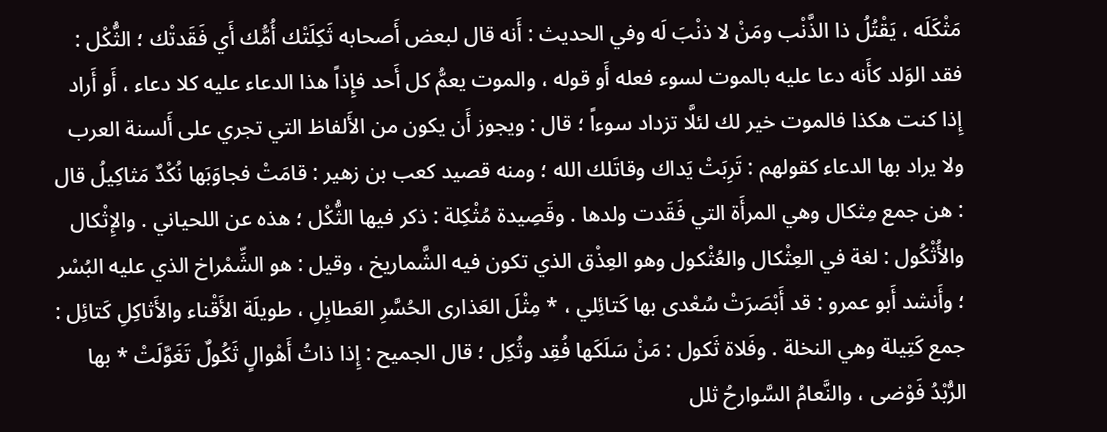مَثْكَلَه ، يَقْتُلُ ذا الذَّنْب ومَنْ لا ذنْبَ لَه وفي الحديث : أَنه قال لبعض أَصحابه ثَكِلَتْك أُمُّك أَي فَقَدتْك ؛ الثُّكْل : فقد الوَلد كأَنه دعا عليه بالموت لسوء فعله أَو قوله ، والموت يعمُّ كل أَحد فإِذاً هذا الدعاء عليه كلا دعاء ، أَو أَراد إِذا كنت هكذا فالموت خير لك لئلَّا تزداد سوءاً ؛ قال : ويجوز أَن يكون من الأَلفاظ التي تجري على أَلسنة العرب ولا يراد بها الدعاء كقولهم : تَرِبَتْ يَداك وقاتَلك الله ؛ ومنه قصيد كعب بن زهير : قامَتْ فجاوَبَها نُكْدٌ مَثاكِيلُ قال : هن جمع مِثكال وهي المرأَة التي فَقَدت ولدها . وقَصِيدة مُثْكِلة : ذكر فيها الثُّكْل ؛ هذه عن اللحياني . والإِثْكال والأُثْكُول : لغة في العِثْكال والعُثْكول وهو العِذْق الذي تكون فيه الشَّماريخ ، وقيل : هو الشِّمْراخ الذي عليه البُسْر ؛ وأَنشد أَبو عمرو : قد أَبْصَرَتْ سُعْدى بها كَتائِلي ، * مِثْلَ العَذارى الحُسَّرِ العَطابِلِ ، طويلَة الأَقْناء والأَثاكِلِ كَتائِل : جمع كَتِيلة وهي النخلة . وفَلاة ثَكول : مَنْ سَلَكَها فُقِد وثُكِل ؛ قال الجميح : إِذا ذاتُ أَهْوالٍ ثَكُولٌ تَغَوَّلَتْ * بها الرُّبْدُ فَوْضى ، والنَّعامُ السَّوارحُ ثلل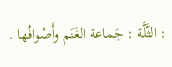: الثَّلَّة : جَماعة الغَنَم وأَصْوافُها .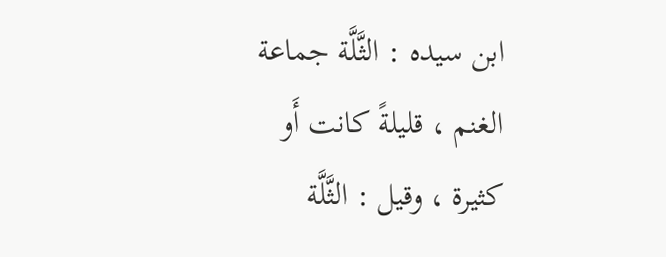ابن سيده : الثَّلَّة جماعة الغنم ، قليلةً كانت أَو كثيرة ، وقيل : الثَّلَّة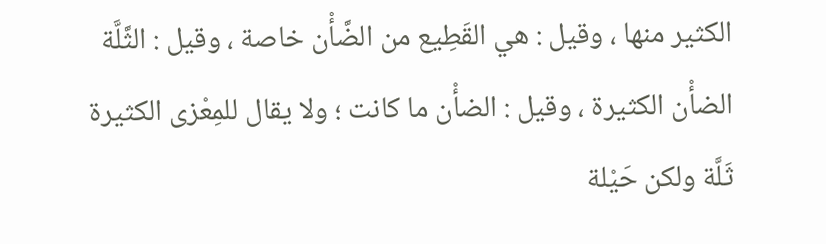الكثير منها ، وقيل : هي القَطِيع من الضَّأْن خاصة ، وقيل : الثَّلَّة الضأْن الكثيرة ، وقيل : الضأْن ما كانت ؛ ولا يقال للمِعْزى الكثيرة ثَلَّة ولكن حَيْلة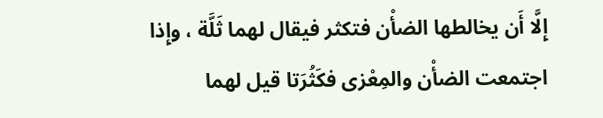إِلَّا أَن يخالطها الضأْن فتكثر فيقال لهما ثَلَّة ، وإِذا اجتمعت الضأْن والمِعْزى فكَثُرَتا قيل لهما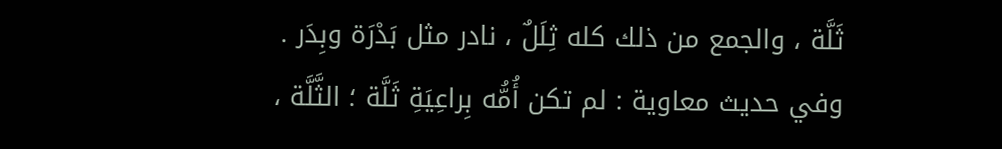ثَلَّة ، والجمع من ذلك كله ثِلَلٌ ، نادر مثل بَدْرَة وبِدَر . وفي حديث معاوية : لم تكن أُمُّه بِراعِيَةِ ثَلَّة ؛ الثَّلَّة ،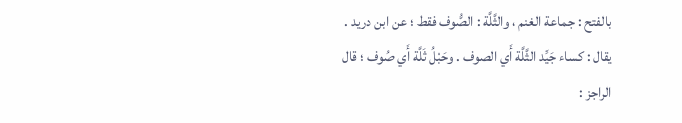بالفتح : جماعة الغنم ، والثَّلَّة : الصُّوف فقط ؛ عن ابن دريد . يقال : كساء جَيِّد الثَّلَّة أَي الصوف . وحَبْلُ ثَلَّة أَي صُوف ؛ قال الراجز :